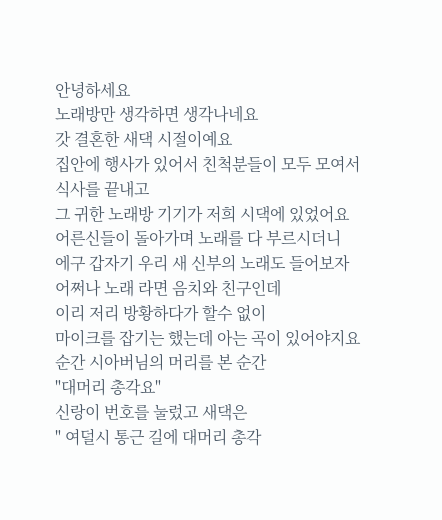안녕하세요
노래방만 생각하면 생각나네요
갓 결혼한 새댁 시절이예요
집안에 행사가 있어서 친척분들이 모두 모여서
식사를 끝내고
그 귀한 노래방 기기가 저희 시댁에 있었어요
어른신들이 돌아가며 노래를 다 부르시더니
에구 갑자기 우리 새 신부의 노래도 들어보자
어쩌나 노래 라면 음치와 친구인데
이리 저리 방황하다가 할수 없이
마이크를 잡기는 했는데 아는 곡이 있어야지요
순간 시아버님의 머리를 본 순간
"대머리 총각요"
신랑이 번호를 눌렀고 새댁은
" 여덜시 통근 길에 대머리 총각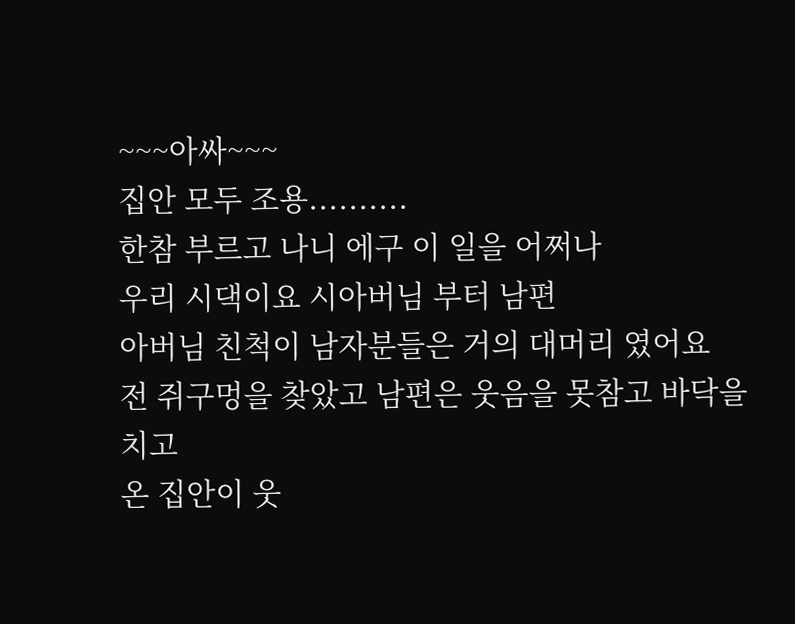~~~아싸~~~
집안 모두 조용..........
한참 부르고 나니 에구 이 일을 어쩌나
우리 시댁이요 시아버님 부터 남편
아버님 친척이 남자분들은 거의 대머리 였어요
전 쥐구멍을 찾았고 남편은 웃음을 못참고 바닥을 치고
온 집안이 웃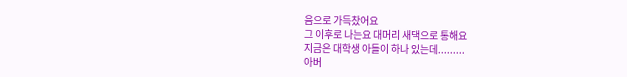음으로 가득찼어요
그 이후로 나는요 대머리 새댁으로 통해요
지금은 대학생 아들이 하나 있는데.........
아버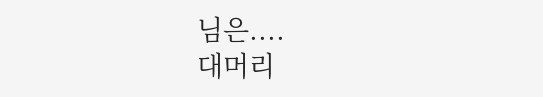님은....
대머리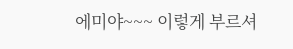에미야~~~ 이렇게 부르셔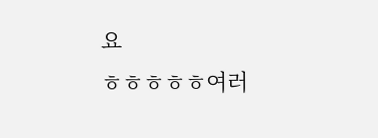요
ㅎㅎㅎㅎㅎ여러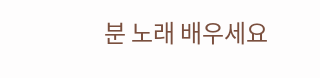분 노래 배우세요